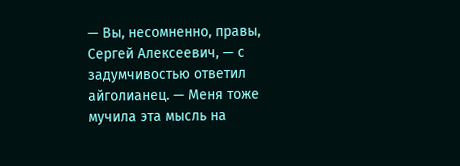— Вы, несомненно, правы, Сергей Алексеевич, — с задумчивостью ответил айголианец. — Меня тоже мучила эта мысль на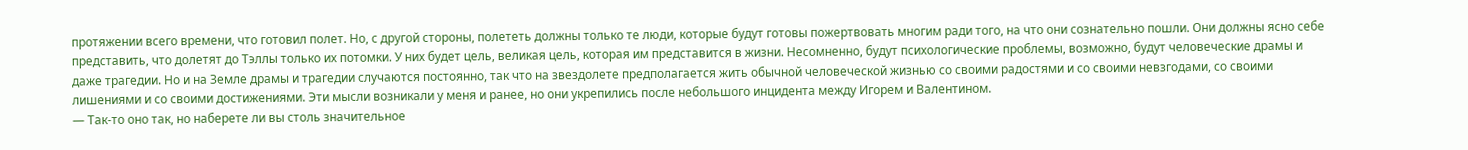протяжении всего времени, что готовил полет. Но, с другой стороны, полететь должны только те люди, которые будут готовы пожертвовать многим ради того, на что они сознательно пошли. Они должны ясно себе представить, что долетят до Тэллы только их потомки. У них будет цель, великая цель, которая им представится в жизни. Несомненно, будут психологические проблемы, возможно, будут человеческие драмы и даже трагедии. Но и на Земле драмы и трагедии случаются постоянно, так что на звездолете предполагается жить обычной человеческой жизнью со своими радостями и со своими невзгодами, со своими лишениями и со своими достижениями. Эти мысли возникали у меня и ранее, но они укрепились после небольшого инцидента между Игорем и Валентином.
— Так-то оно так, но наберете ли вы столь значительное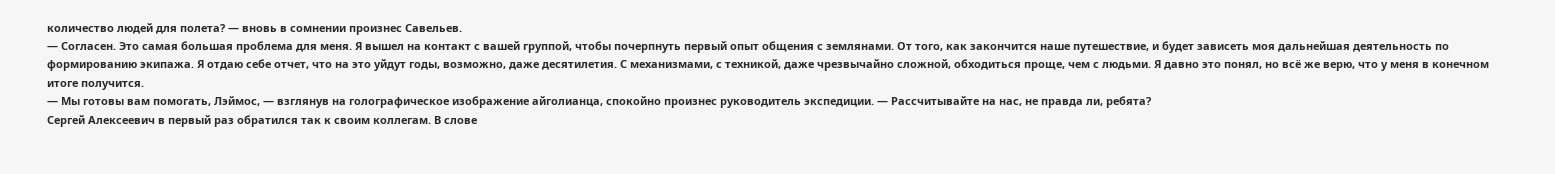количество людей для полета? — вновь в сомнении произнес Савельев.
— Согласен. Это самая большая проблема для меня. Я вышел на контакт с вашей группой, чтобы почерпнуть первый опыт общения с землянами. От того, как закончится наше путешествие, и будет зависеть моя дальнейшая деятельность по формированию экипажа. Я отдаю себе отчет, что на это уйдут годы, возможно, даже десятилетия. С механизмами, с техникой, даже чрезвычайно сложной, обходиться проще, чем с людьми. Я давно это понял, но всё же верю, что у меня в конечном итоге получится.
— Мы готовы вам помогать, Лэймос, — взглянув на голографическое изображение айголианца, спокойно произнес руководитель экспедиции. — Рассчитывайте на нас, не правда ли, ребята?
Сергей Алексеевич в первый раз обратился так к своим коллегам. В слове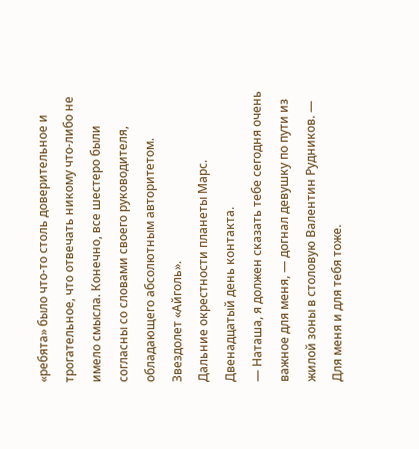«ребята» было что-то столь доверительное и трогательное, что отвечать никому что-либо не имело смысла. Конечно, все шестеро были согласны со словами своего руководителя, обладающего абсолютным авторитетом.
Звездолет «Айголь».
Дальние окрестности планеты Марс.
Двенадцатый день контакта.
— Наташа, я должен сказать тебе сегодня очень важное для меня, — догнал девушку по пути из жилой зоны в столовую Валентин Рудников. — Для меня и для тебя тоже.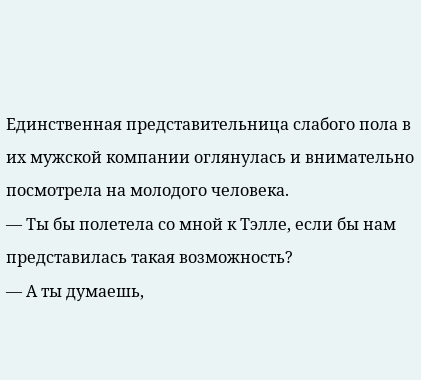Единственная представительница слабого пола в их мужской компании оглянулась и внимательно посмотрела на молодого человека.
— Ты бы полетела со мной к Тэлле, если бы нам представилась такая возможность?
— А ты думаешь,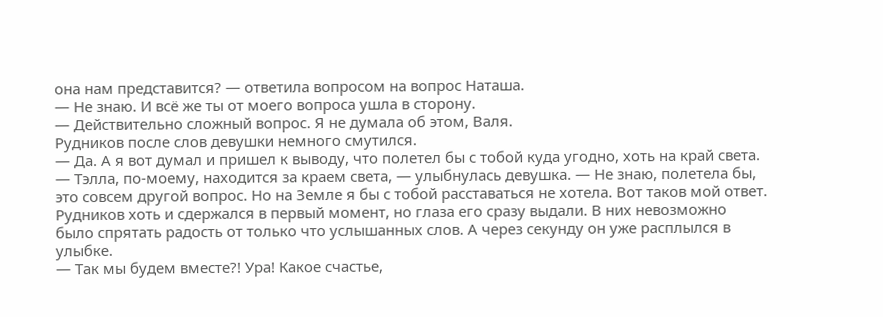она нам представится? — ответила вопросом на вопрос Наташа.
— Не знаю. И всё же ты от моего вопроса ушла в сторону.
— Действительно сложный вопрос. Я не думала об этом, Валя.
Рудников после слов девушки немного смутился.
— Да. А я вот думал и пришел к выводу, что полетел бы с тобой куда угодно, хоть на край света.
— Тэлла, по-моему, находится за краем света, — улыбнулась девушка. — Не знаю, полетела бы, это совсем другой вопрос. Но на Земле я бы с тобой расставаться не хотела. Вот таков мой ответ.
Рудников хоть и сдержался в первый момент, но глаза его сразу выдали. В них невозможно было спрятать радость от только что услышанных слов. А через секунду он уже расплылся в улыбке.
— Так мы будем вместе?! Ура! Какое счастье,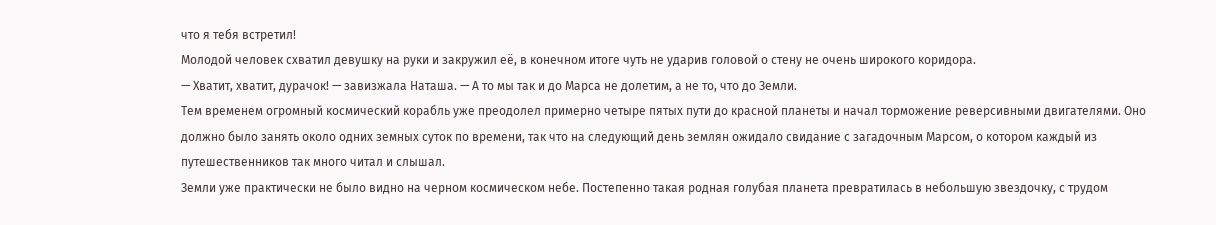что я тебя встретил!
Молодой человек схватил девушку на руки и закружил её, в конечном итоге чуть не ударив головой о стену не очень широкого коридора.
— Хватит, хватит, дурачок! — завизжала Наташа. — А то мы так и до Марса не долетим, а не то, что до Земли.
Тем временем огромный космический корабль уже преодолел примерно четыре пятых пути до красной планеты и начал торможение реверсивными двигателями. Оно должно было занять около одних земных суток по времени, так что на следующий день землян ожидало свидание с загадочным Марсом, о котором каждый из путешественников так много читал и слышал.
Земли уже практически не было видно на черном космическом небе. Постепенно такая родная голубая планета превратилась в небольшую звездочку, с трудом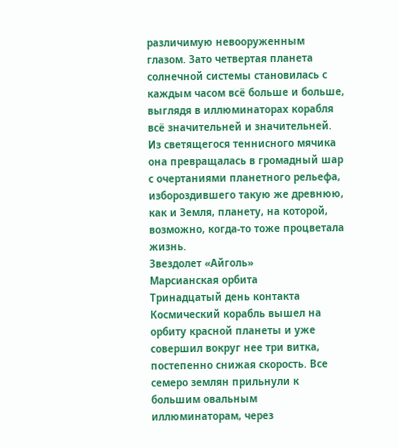различимую невооруженным глазом. Зато четвертая планета солнечной системы становилась с каждым часом всё больше и больше, выглядя в иллюминаторах корабля всё значительней и значительней. Из светящегося теннисного мячика она превращалась в громадный шар с очертаниями планетного рельефа, избороздившего такую же древнюю, как и Земля, планету, на которой, возможно, когда-то тоже процветала жизнь.
Звездолет «Айголь»
Марсианская орбита
Тринадцатый день контакта
Космический корабль вышел на орбиту красной планеты и уже совершил вокруг нее три витка, постепенно снижая скорость. Все семеро землян прильнули к большим овальным иллюминаторам, через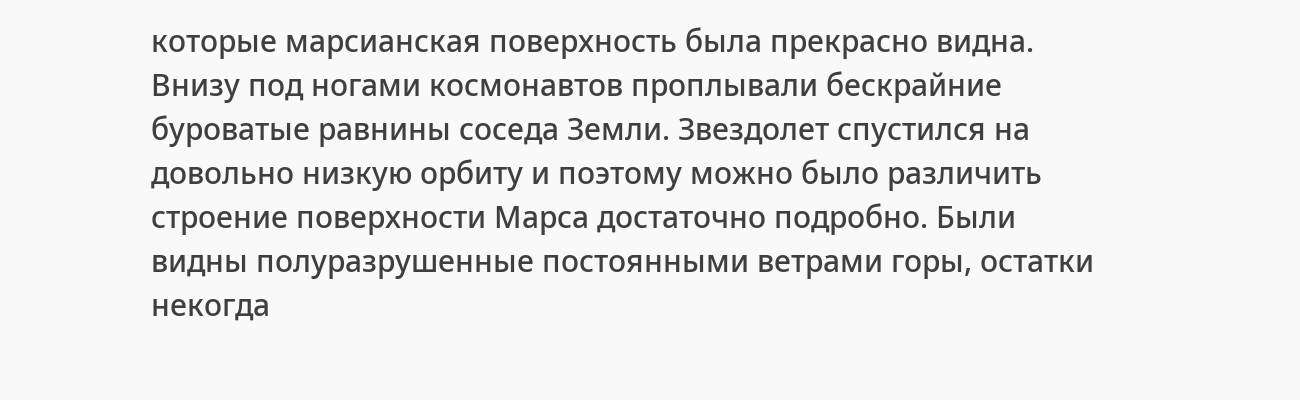которые марсианская поверхность была прекрасно видна. Внизу под ногами космонавтов проплывали бескрайние буроватые равнины соседа Земли. Звездолет спустился на довольно низкую орбиту и поэтому можно было различить строение поверхности Марса достаточно подробно. Были видны полуразрушенные постоянными ветрами горы, остатки некогда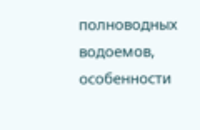полноводных водоемов, особенности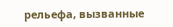рельефа, вызванные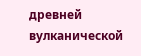древней вулканической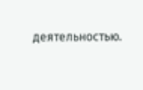деятельностью.